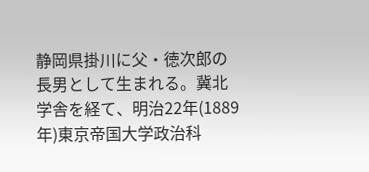静岡県掛川に父・徳次郎の長男として生まれる。冀北学舎を経て、明治22年(1889年)東京帝国大学政治科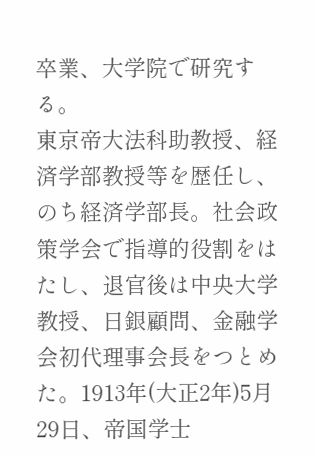卒業、大学院で研究する。
東京帝大法科助教授、経済学部教授等を歴任し、のち経済学部長。社会政策学会で指導的役割をはたし、退官後は中央大学教授、日銀顧問、金融学会初代理事会長をつとめた。1913年(大正2年)5月29日、帝国学士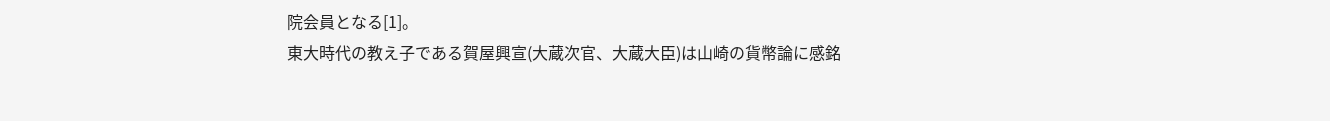院会員となる[1]。
東大時代の教え子である賀屋興宣(大蔵次官、大蔵大臣)は山崎の貨幣論に感銘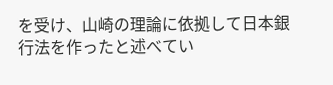を受け、山崎の理論に依拠して日本銀行法を作ったと述べてい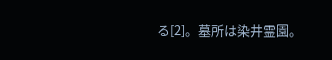る[2]。墓所は染井霊園。